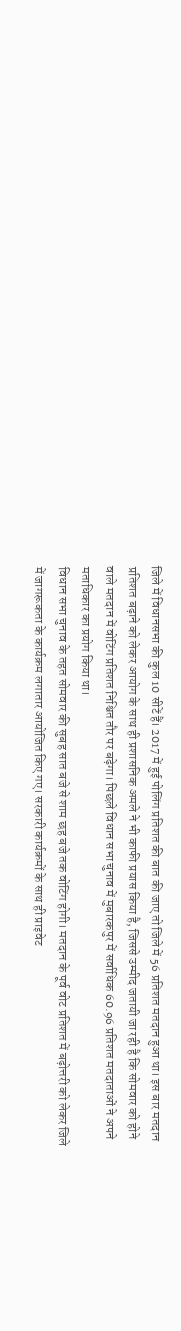जिले में विधानसभा की कुल 10 सीटें हैं। 2017 में हुई पोलिंग प्रतिशत की बात की जाए तो जिले में 56 प्रतिशत मतदान हुआ था। इस बार मतदान प्रतिशत बढ़ाने को लेकर आयोग के साथ ही प्रशासनिक अमले ने भी काफी प्रयास किया है, जिससे उम्मीद जतायी जा रही है कि सोमवार को होने वाले मतदान में वोटिंग प्रतिशत निश्चित तौर पर बढ़ेगा। पिछले विधान सभा चुनाव में मुबारकपुर में सर्वाधिक 60.96 प्रतिशत मतदाताओं ने अपने मताधिकार का प्रयोग किया था।
विधान सभा चुनाव के तहत सोमवार की सुबह सात बजे से शाम छह बजे तक वोटिंग होगी। मतदान के पूर्व वोट प्रतिशत में बढ़ोत्तरी को लेकर जिले में जागरूकता के कार्यक्रम लगातार आयोजित किए गए। सरकारी कार्यक्रमों के साथ ही प्राइवेट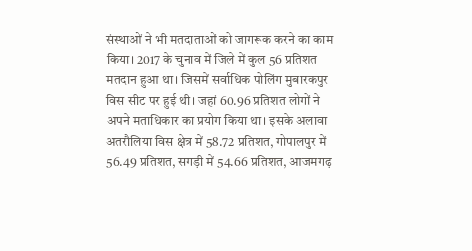संस्थाओं ने भी मतदाताओं को जागरूक करने का काम किया। 2017 के चुनाव में जिले में कुल 56 प्रतिशत मतदान हुआ था। जिसमें सर्वाधिक पोलिंग मुबारकपुर विस सीट पर हुई थी। जहां 60.96 प्रतिशत लोगों ने अपने मताधिकार का प्रयोग किया था। इसके अलावा अतरौलिया विस क्षेत्र में 58.72 प्रतिशत, गोपालपुर में 56.49 प्रतिशत, सगड़ी में 54.66 प्रतिशत, आजमगढ़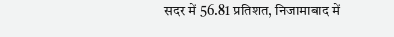सदर में 56.81 प्रतिशत, निजामाबाद में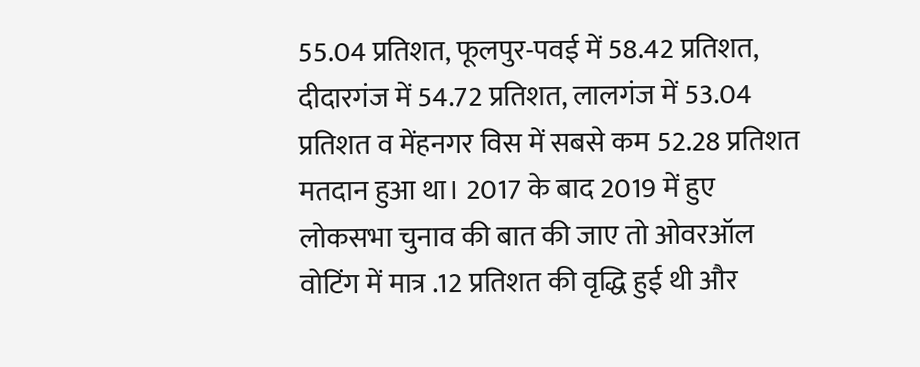55.04 प्रतिशत, फूलपुर-पवई में 58.42 प्रतिशत, दीदारगंज में 54.72 प्रतिशत, लालगंज में 53.04 प्रतिशत व मेंहनगर विस में सबसे कम 52.28 प्रतिशत मतदान हुआ था। 2017 के बाद 2019 में हुए लोकसभा चुनाव की बात की जाए तो ओवरऑल वोटिंग में मात्र .12 प्रतिशत की वृद्धि हुई थी और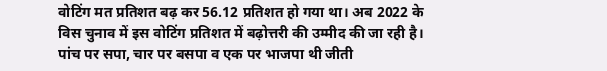वोटिंग मत प्रतिशत बढ़ कर 56.12 प्रतिशत हो गया था। अब 2022 के विस चुनाव में इस वोटिंग प्रतिशत में बढ़ोत्तरी की उम्मीद की जा रही है।
पांच पर सपा, चार पर बसपा व एक पर भाजपा थी जीती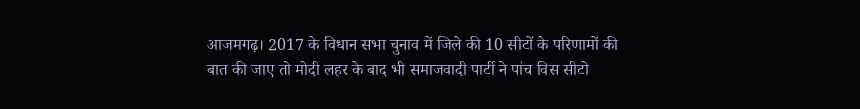आजमगढ़। 2017 के विधान सभा चुनाव में जिले की 10 सीटों के परिणामों की बात की जाए तो मोदी लहर के बाद भी समाजवादी पार्टी ने पांच विस सीटो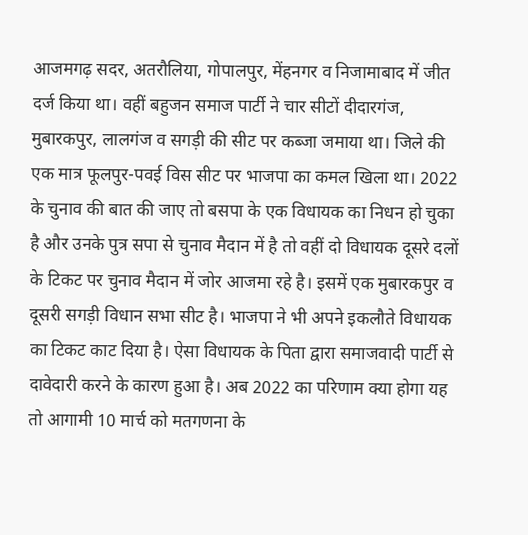आजमगढ़ सदर, अतरौलिया, गोपालपुर, मेंहनगर व निजामाबाद में जीत दर्ज किया था। वहीं बहुजन समाज पार्टी ने चार सीटों दीदारगंज, मुबारकपुर, लालगंज व सगड़ी की सीट पर कब्जा जमाया था। जिले की एक मात्र फूलपुर-पवई विस सीट पर भाजपा का कमल खिला था। 2022 के चुनाव की बात की जाए तो बसपा के एक विधायक का निधन हो चुका है और उनके पुत्र सपा से चुनाव मैदान में है तो वहीं दो विधायक दूसरे दलों के टिकट पर चुनाव मैदान में जोर आजमा रहे है। इसमें एक मुबारकपुर व दूसरी सगड़ी विधान सभा सीट है। भाजपा ने भी अपने इकलौते विधायक का टिकट काट दिया है। ऐसा विधायक के पिता द्वारा समाजवादी पार्टी से दावेदारी करने के कारण हुआ है। अब 2022 का परिणाम क्या होगा यह तो आगामी 10 मार्च को मतगणना के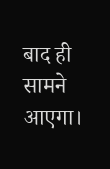बाद ही सामने आएगा।